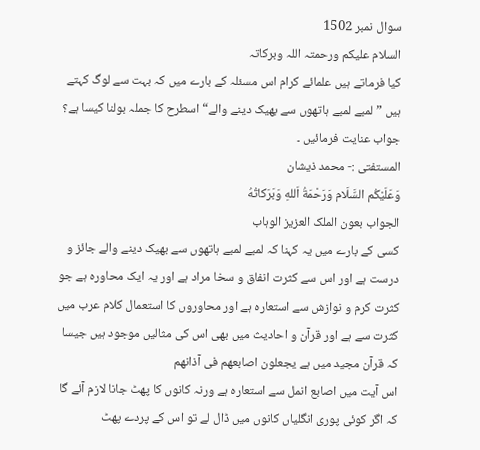سوال نمبر 1502
السلام علیکم ورحمتہ اللہ وبرکاتہ
کیا فرماتے ہیں علمائے کرام اس مسئلہ کے بارے میں کہ بہت سے لوگ کہتے ہیں ”لمبے لمبے ہاتھوں سے بھیک دینے والے“ اسطرح کا جملہ بولنا کیسا ہے؟ جواب عنایت فرمائیں ۔
المستفتی :- محمد ذیشان
وَعَلَيْكُم السَّلَام وَرَحْمَةُ اَللهِ وَبَرَكاتُهُ
الجواب بعون الملک العزیز الوہاب
کسی کے بارے میں یہ کہنا کہ لمبے لمبے ہاتھوں سے بھیک دینے والے جائز و درست ہے اور اس سے کثرت انفاق و سخا مراد ہے اور یہ ایک محاورہ ہے جو کثرت کرم و نوازش سے استعارہ ہے اور محاوروں کا استعمال کلام عرب میں کثرت سے ہے اور قرآن و احادیث میں بھی اس کی مثالیں موجود ہیں جیسا کہ قرآن مجید میں ہے یجعلون اصابعھم فی آذانھم
اس آیت میں اصابع انمل سے استعارہ ہے ورنہ کانوں کا پھٹ جانا لازم آئے گا کہ اگر کوئی پوری انگلیاں کانوں میں ڈال لے تو اس کے پردے پھٹ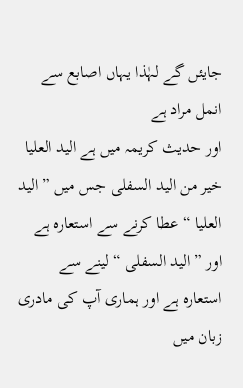جایئں گے لہٰذا یہاں اصابع سے انمل مراد ہے
اور حدیث کریمہ میں ہے الید العلیا خیر من الید السفلی جس میں ”الید العلیا “ عطا کرنے سے استعارہ ہے اور ”الید السفلی “ لینے سے استعارہ ہے اور ہماری آپ کی مادری زبان میں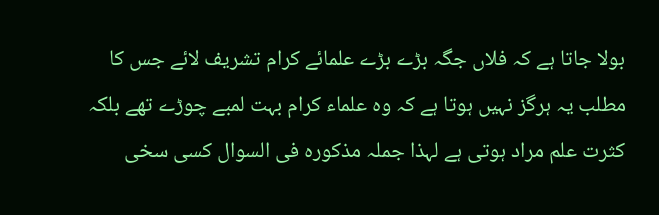بولا جاتا ہے کہ فلاں جگہ بڑے بڑے علمائے کرام تشریف لائے جس کا مطلب یہ ہرگز نہیں ہوتا ہے کہ وہ علماء کرام بہت لمبے چوڑے تھے بلکہ کثرت علم مراد ہوتی ہے لہذا جملہ مذکورہ فی السوال کسی سخی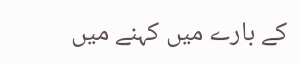کے بارے میں کہنے میں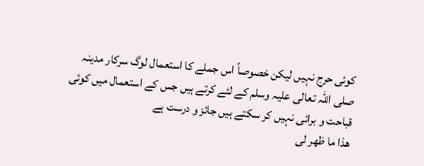کوئی حرج نہیں لیکن خصوصاً اس جملے کا استعمال لوگ سرکار مدینہ صلی اللہ تعالی علیہ وسلم کے لئے کرتے ہیں جس کے استعمال میں کوئی قباحت و برائی نہیں کر سکتے ہیں جائز و درست ہے
ھذا ما ظھر لی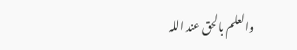والعلم بالحق عند اللہ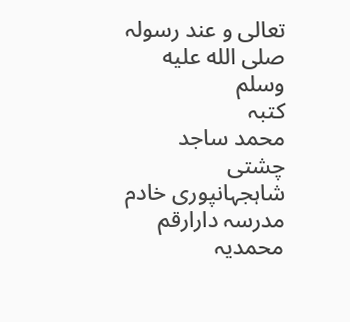تعالی و عند رسولہ صلى الله عليه وسلم
کتبہ
محمد ساجد چشتی شاہجہانپوری خادم مدرسہ دارارقم محمدیہ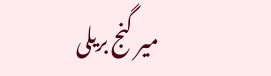میر گنج بریلی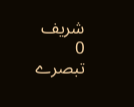شریف
0 تبصرے